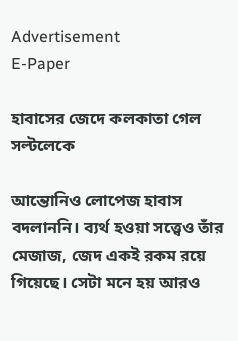Advertisement
E-Paper

হাবাসের জেদে কলকাতা গেল সল্টলেকে

আন্তোনিও লোপেজ হাবাস বদলাননি। ব্যর্থ হওয়া সত্ত্বেও তাঁর মেজাজ, জেদ একই রকম রয়ে গিয়েছে। সেটা মনে হয় আরও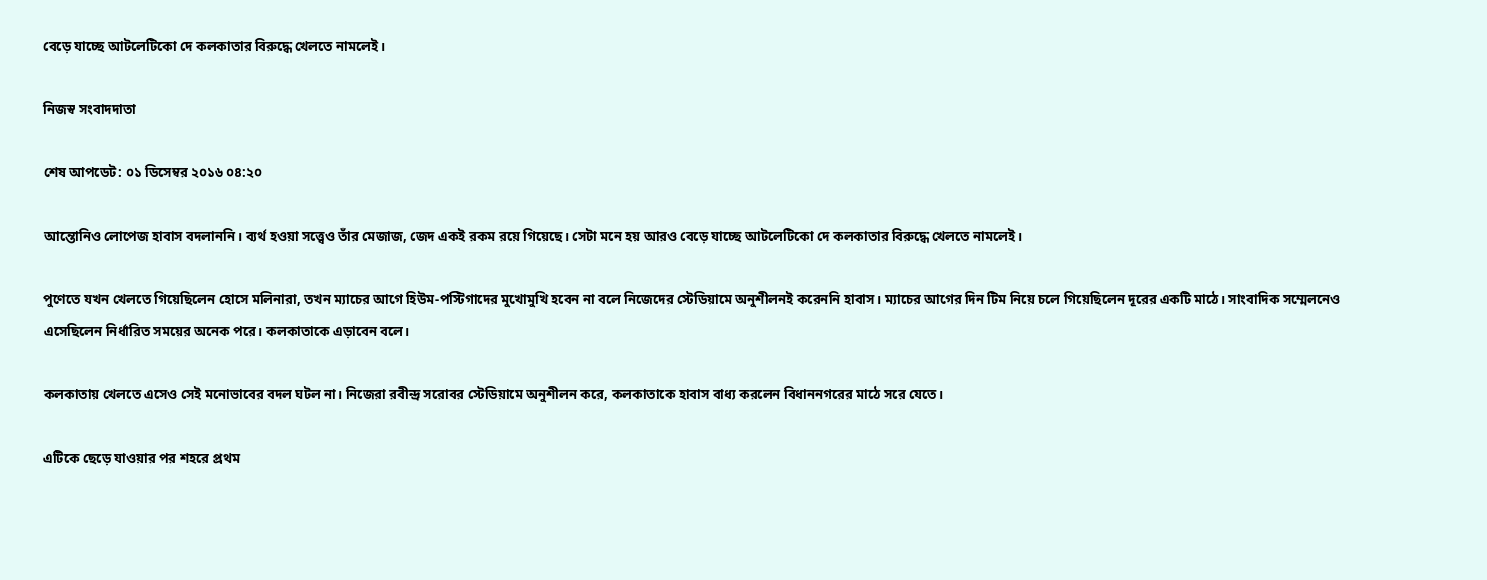বেড়ে যাচ্ছে আটলেটিকো দে কলকাতার বিরুদ্ধে খেলতে নামলেই।

নিজস্ব সংবাদদাতা

শেষ আপডেট: ০১ ডিসেম্বর ২০১৬ ০৪:২০

আন্তোনিও লোপেজ হাবাস বদলাননি। ব্যর্থ হওয়া সত্ত্বেও তাঁর মেজাজ, জেদ একই রকম রয়ে গিয়েছে। সেটা মনে হয় আরও বেড়ে যাচ্ছে আটলেটিকো দে কলকাতার বিরুদ্ধে খেলতে নামলেই।

পুণেতে যখন খেলতে গিয়েছিলেন হোসে মলিনারা, তখন ম্যাচের আগে হিউম-পস্টিগাদের মুখোমুখি হবেন না বলে নিজেদের স্টেডিয়ামে অনুশীলনই করেননি হাবাস। ম্যাচের আগের দিন টিম নিয়ে চলে গিয়েছিলেন দূরের একটি মাঠে। সাংবাদিক সম্মেলনেও এসেছিলেন নির্ধারিত সময়ের অনেক পরে। কলকাতাকে এড়াবেন বলে।

কলকাতায় খেলতে এসেও সেই মনোভাবের বদল ঘটল না। নিজেরা রবীন্দ্র সরোবর স্টেডিয়ামে অনুশীলন করে, কলকাতাকে হাবাস বাধ্য করলেন বিধাননগরের মাঠে সরে যেতে।

এটিকে ছেড়ে যাওয়ার পর শহরে প্রথম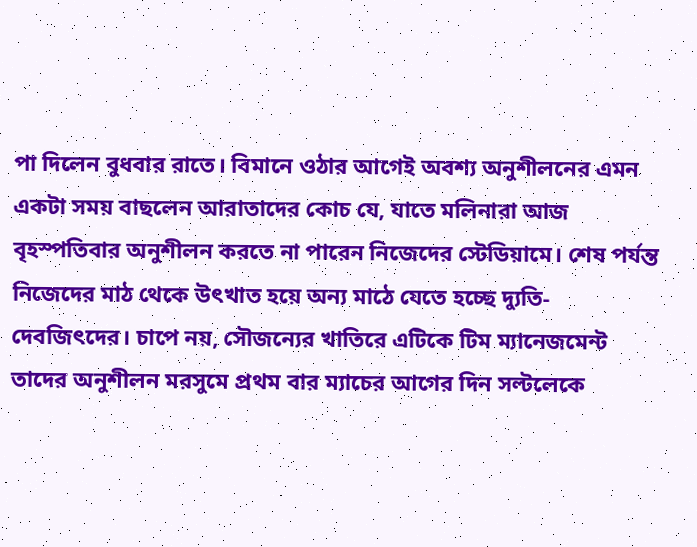পা দিলেন বুধবার রাতে। বিমানে ওঠার আগেই অবশ্য অনুশীলনের এমন একটা সময় বাছলেন আরাতাদের কোচ যে, যাতে মলিনারা আজ বৃহস্পতিবার অনুশীলন করতে না পারেন নিজেদের স্টেডিয়ামে। শেষ পর্যন্ত নিজেদের মাঠ থেকে উৎখাত হয়ে অন্য মাঠে যেতে হচ্ছে দ্যুতি-দেবজিৎদের। চাপে নয়, সৌজন্যের খাতিরে এটিকে টিম ম্যানেজমেন্ট তাদের অনুশীলন মরসুমে প্রথম বার ম্যাচের আগের দিন সল্টলেকে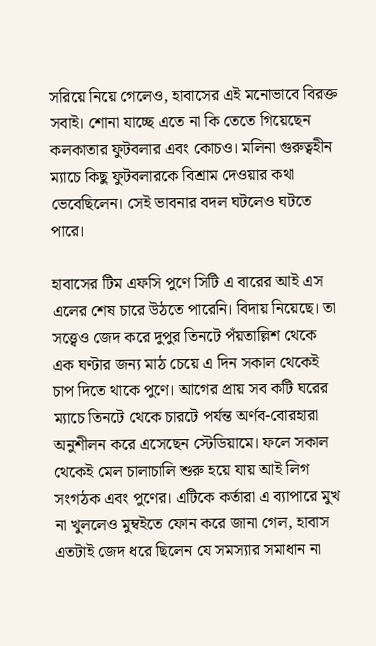সরিয়ে নিয়ে গেলেও, হাবাসের এই মনোভাবে বিরক্ত সবাই। শোনা যাচ্ছে এতে না কি তেতে গিয়েছেন কলকাতার ফুটবলার এবং কোচও। মলিনা গুরুত্বহীন ম্যাচে কিছু ফুটবলারকে বিশ্রাম দেওয়ার কথা ভেবেছিলেন। সেই ভাবনার বদল ঘটলেও ঘটতে পারে।

হাবাসের টিম এফসি পুণে সিটি এ বারের আই এস এলের শেষ চারে উঠতে পারেনি। বিদায় নিয়েছে। তা সত্ত্বেও জেদ করে দুপুর তিনটে পঁয়তাল্লিশ থেকে এক ঘণ্টার জন্য মাঠ চেয়ে এ দিন সকাল থেকেই চাপ দিতে থাকে পুণে। আগের প্রায় সব কটি ঘরের ম্যাচে তিনটে থেকে চারটে পর্যন্ত অর্ণব-বোরহারা অনুশীলন করে এসেছেন স্টেডিয়ামে। ফলে সকাল থেকেই মেল চালাচালি শুরু হয়ে যায় আই লিগ সংগঠক এবং পুণের। এটিকে কর্তারা এ ব্যাপারে মুখ না খুললেও মুম্বইতে ফোন করে জানা গেল, হাবাস এতটাই জেদ ধরে ছিলেন যে সমস্যার সমাধান না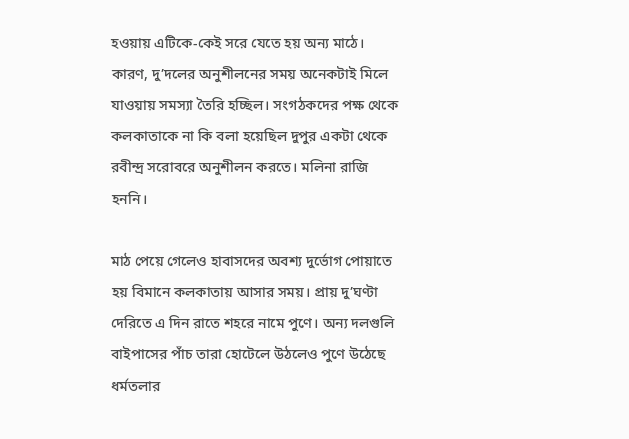হওয়ায় এটিকে-কেই সরে যেতে হয় অন্য মাঠে। কারণ, দু’দলের অনুশীলনের সময় অনেকটাই মিলে যাওয়ায় সমস্যা তৈরি হচ্ছিল। সংগঠকদের পক্ষ থেকে কলকাতাকে না কি বলা হয়েছিল দুপুর একটা থেকে রবীন্দ্র সরোবরে অনুশীলন করতে। মলিনা রাজি হননি।

মাঠ পেয়ে গেলেও হাবাসদের অবশ্য দুর্ভোগ পোয়াতে হয় বিমানে কলকাতায় আসার সময়। প্রায় দু’ঘণ্টা দেরিতে এ দিন রাতে শহরে নামে পুণে। অন্য দলগুলি বাইপাসের পাঁচ তারা হোটেলে উঠলেও পুণে উঠেছে ধর্মতলার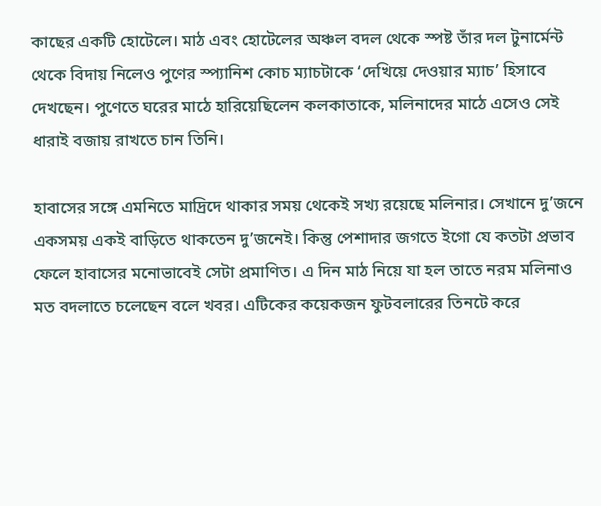কাছের একটি হোটেলে। মাঠ এবং হোটেলের অঞ্চল বদল থেকে স্পষ্ট তাঁর দল টুনার্মেন্ট থেকে বিদায় নিলেও পুণের স্প্যানিশ কোচ ম্যাচটাকে ‘দেখিয়ে দেওয়ার ম্যাচ’ হিসাবে দেখছেন। পুণেতে ঘরের মাঠে হারিয়েছিলেন কলকাতাকে, মলিনাদের মাঠে এসেও সেই ধারাই বজায় রাখতে চান তিনি।

হাবাসের সঙ্গে এমনিতে মাদ্রিদে থাকার সময় থেকেই সখ্য রয়েছে মলিনার। সেখানে দু’জনে একসময় একই বাড়িতে থাকতেন দু’জনেই। কিন্তু পেশাদার জগতে ইগো যে কতটা প্রভাব ফেলে হাবাসের মনোভাবেই সেটা প্রমাণিত। এ দিন মাঠ নিয়ে যা হল তাতে নরম মলিনাও মত বদলাতে চলেছেন বলে খবর। এটিকের কয়েকজন ফুটবলারের তিনটে করে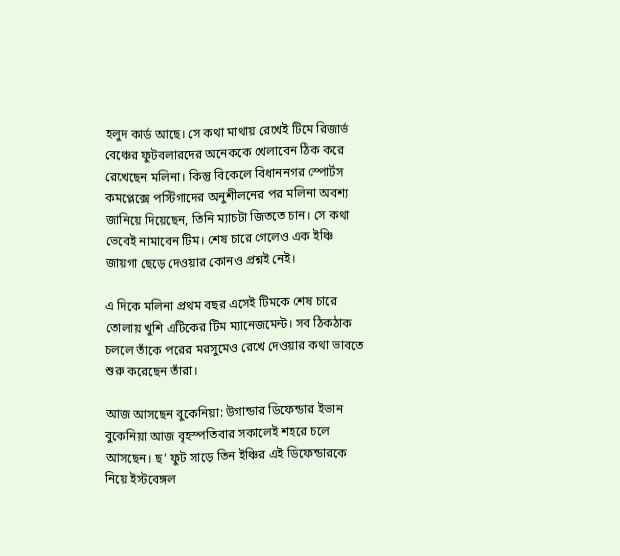হলুদ কার্ড আছে। সে কথা মাথায় রেখেই টিমে রিজার্ভ বেঞ্চের ফুটবলারদের অনেককে খেলাবেন ঠিক করে রেখেছেন মলিনা। কিন্তু বিকেলে বিধাননগর স্পোর্টস কমপ্লেক্সে পস্টিগাদের অনুশীলনের পর মলিনা অবশ্য জানিয়ে দিয়েছেন, তিনি ম্যাচটা জিততে চান। সে কথা ভেবেই নামাবেন টিম। শেষ চারে গেলেও এক ইঞ্চি জায়গা ছেড়ে দেওয়ার কোনও প্রশ্নই নেই।

এ দিকে মলিনা প্রথম বছর এসেই টিমকে শেষ চারে তোলায় খুশি এটিকের টিম ম্যানেজমেন্ট। সব ঠিকঠাক চললে তাঁকে পরের মরসুমেও রেখে দেওয়ার কথা ভাবতে শুরু করেছেন তাঁরা।

আজ আসছেন বুকেনিয়া: উগান্ডার ডিফেন্ডার ইভান বুকেনিয়া আজ বৃহস্পতিবার সকালেই শহরে চলে আসছেন। ছ’ ফুট সাড়ে তিন ইঞ্চির এই ডিফেন্ডারকে নিয়ে ইস্টবেঙ্গল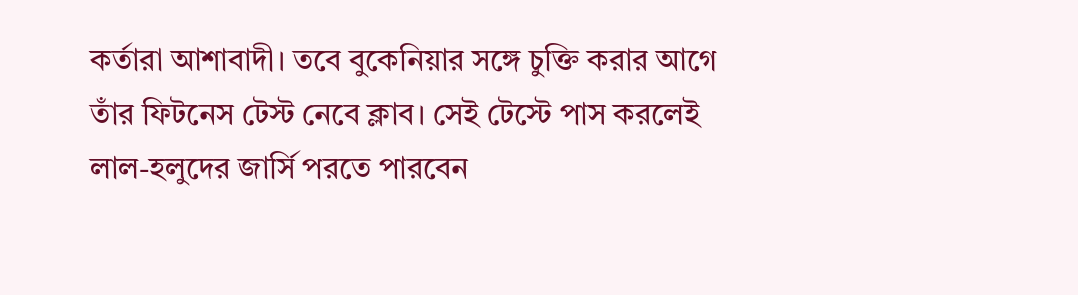কর্তারা আশাবাদী। তবে বুকেনিয়ার সঙ্গে চুক্তি করার আগে তাঁর ফিটনেস টেস্ট নেবে ক্লাব। সেই টেস্টে পাস করলেই লাল-হলুদের জার্সি পরতে পারবেন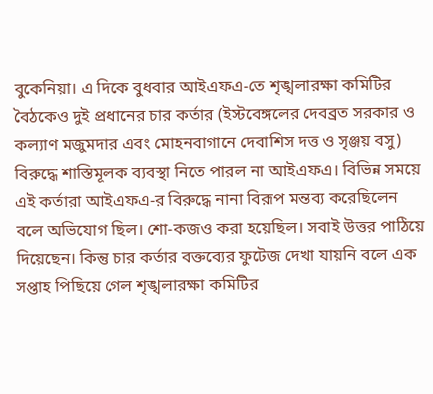বুকেনিয়া। এ দিকে বুধবার আইএফএ-তে শৃঙ্খলারক্ষা কমিটির বৈঠকেও দুই প্রধানের চার কর্তার (ইস্টবেঙ্গলের দেবব্রত সরকার ও কল্যাণ মজুমদার এবং মোহনবাগানে দেবাশিস দত্ত ও সৃঞ্জয় বসু) বিরুদ্ধে শাস্তিমূলক ব্যবস্থা নিতে পারল না আইএফএ। বিভিন্ন সময়ে এই কর্তারা আইএফএ-র বিরুদ্ধে নানা বিরূপ মন্তব্য করেছিলেন বলে অভিযোগ ছিল। শো-কজও করা হয়েছিল। সবাই উত্তর পাঠিয়ে দিয়েছেন। কিন্তু চার কর্তার বক্তব্যের ফুটেজ দেখা যায়নি বলে এক সপ্তাহ পিছিয়ে গেল শৃঙ্খলারক্ষা কমিটির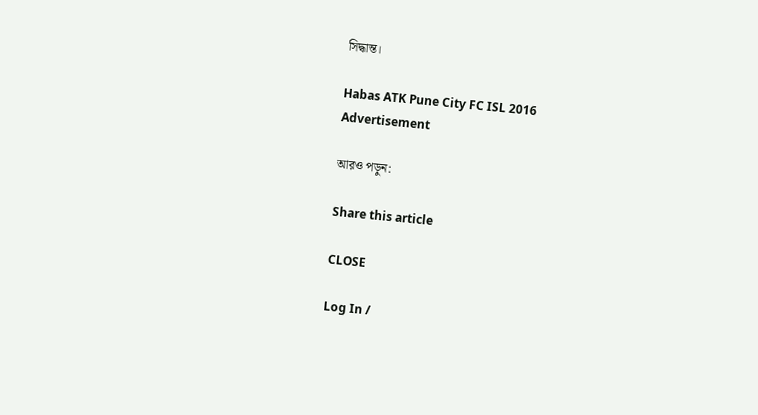সিদ্ধান্ত।

Habas ATK Pune City FC ISL 2016
Advertisement

আরও পড়ুন:

Share this article

CLOSE

Log In /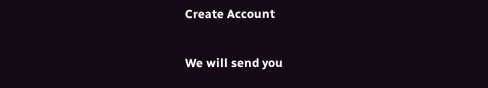Create Account

We will send you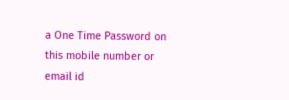a One Time Password on this mobile number or email id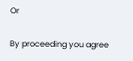Or

By proceeding you agree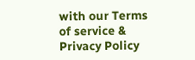with our Terms of service & Privacy Policy